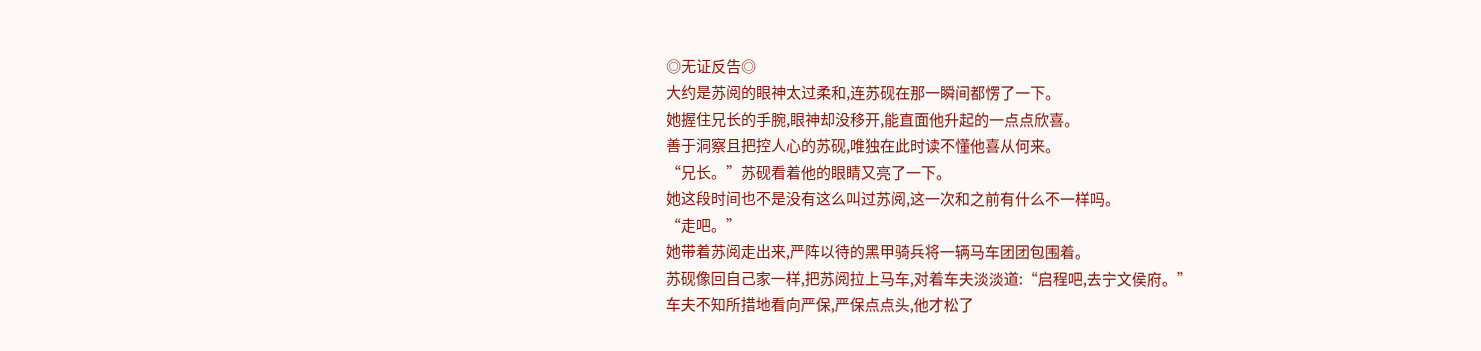◎无证反告◎
大约是苏阅的眼神太过柔和,连苏砚在那一瞬间都愣了一下。
她握住兄长的手腕,眼神却没移开,能直面他升起的一点点欣喜。
善于洞察且把控人心的苏砚,唯独在此时读不懂他喜从何来。
“兄长。”苏砚看着他的眼睛又亮了一下。
她这段时间也不是没有这么叫过苏阅,这一次和之前有什么不一样吗。
“走吧。”
她带着苏阅走出来,严阵以待的黑甲骑兵将一辆马车团团包围着。
苏砚像回自己家一样,把苏阅拉上马车,对着车夫淡淡道:“启程吧,去宁文侯府。”
车夫不知所措地看向严保,严保点点头,他才松了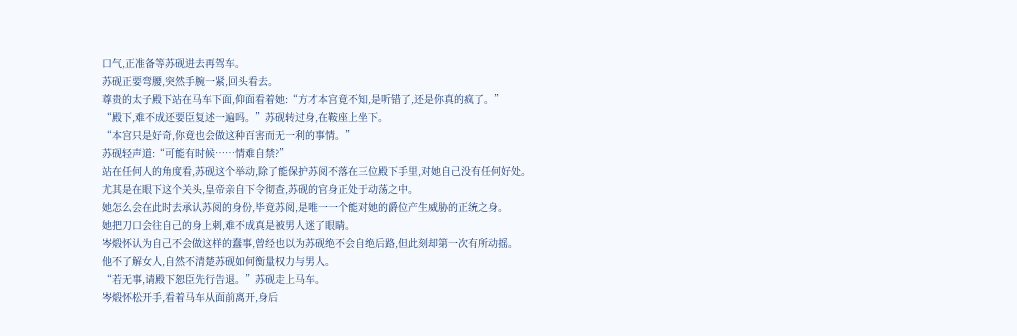口气,正准备等苏砚进去再驾车。
苏砚正要弯腰,突然手腕一紧,回头看去。
尊贵的太子殿下站在马车下面,仰面看着她:“方才本宫竟不知,是听错了,还是你真的疯了。”
“殿下,难不成还要臣复述一遍吗。”苏砚转过身,在鞍座上坐下。
“本宫只是好奇,你竟也会做这种百害而无一利的事情。”
苏砚轻声道:“可能有时候……情难自禁?”
站在任何人的角度看,苏砚这个举动,除了能保护苏阅不落在三位殿下手里,对她自己没有任何好处。
尤其是在眼下这个关头,皇帝亲自下令彻查,苏砚的官身正处于动荡之中。
她怎么会在此时去承认苏阅的身份,毕竟苏阅,是唯一一个能对她的爵位产生威胁的正统之身。
她把刀口会往自己的身上刺,难不成真是被男人迷了眼睛。
岑煅怀认为自己不会做这样的蠢事,曾经也以为苏砚绝不会自绝后路,但此刻却第一次有所动摇。
他不了解女人,自然不清楚苏砚如何衡量权力与男人。
“若无事,请殿下恕臣先行告退。”苏砚走上马车。
岑煅怀松开手,看着马车从面前离开,身后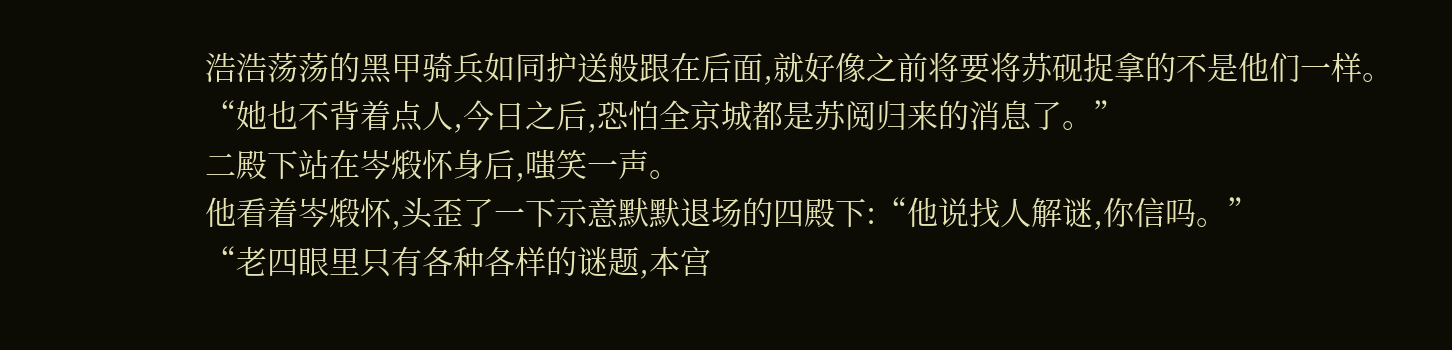浩浩荡荡的黑甲骑兵如同护送般跟在后面,就好像之前将要将苏砚捉拿的不是他们一样。
“她也不背着点人,今日之后,恐怕全京城都是苏阅归来的消息了。”
二殿下站在岑煅怀身后,嗤笑一声。
他看着岑煅怀,头歪了一下示意默默退场的四殿下:“他说找人解谜,你信吗。”
“老四眼里只有各种各样的谜题,本宫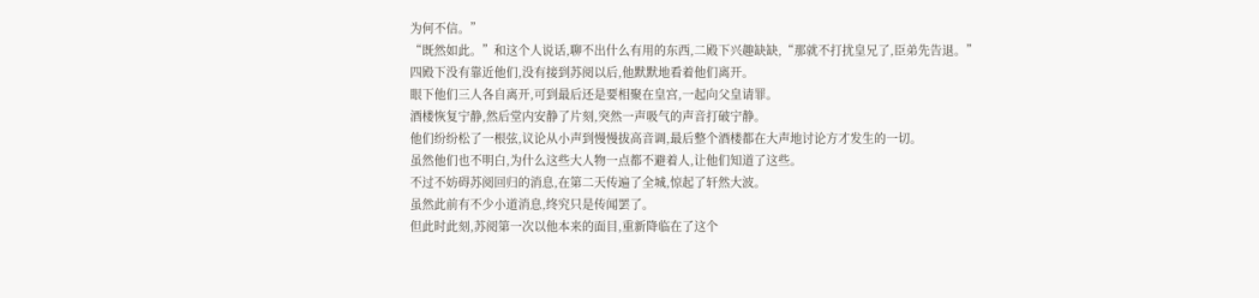为何不信。”
“既然如此。”和这个人说话,聊不出什么有用的东西,二殿下兴趣缺缺,“那就不打扰皇兄了,臣弟先告退。”
四殿下没有靠近他们,没有接到苏阅以后,他默默地看着他们离开。
眼下他们三人各自离开,可到最后还是要相聚在皇宫,一起向父皇请罪。
酒楼恢复宁静,然后堂内安静了片刻,突然一声吸气的声音打破宁静。
他们纷纷松了一根弦,议论从小声到慢慢拔高音调,最后整个酒楼都在大声地讨论方才发生的一切。
虽然他们也不明白,为什么这些大人物一点都不避着人,让他们知道了这些。
不过不妨碍苏阅回归的消息,在第二天传遍了全城,惊起了轩然大波。
虽然此前有不少小道消息,终究只是传闻罢了。
但此时此刻,苏阅第一次以他本来的面目,重新降临在了这个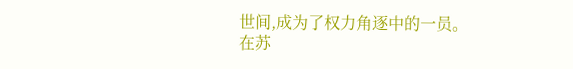世间,成为了权力角逐中的一员。
在苏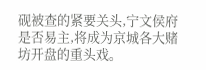砚被查的紧要关头,宁文侯府是否易主,将成为京城各大赌坊开盘的重头戏。